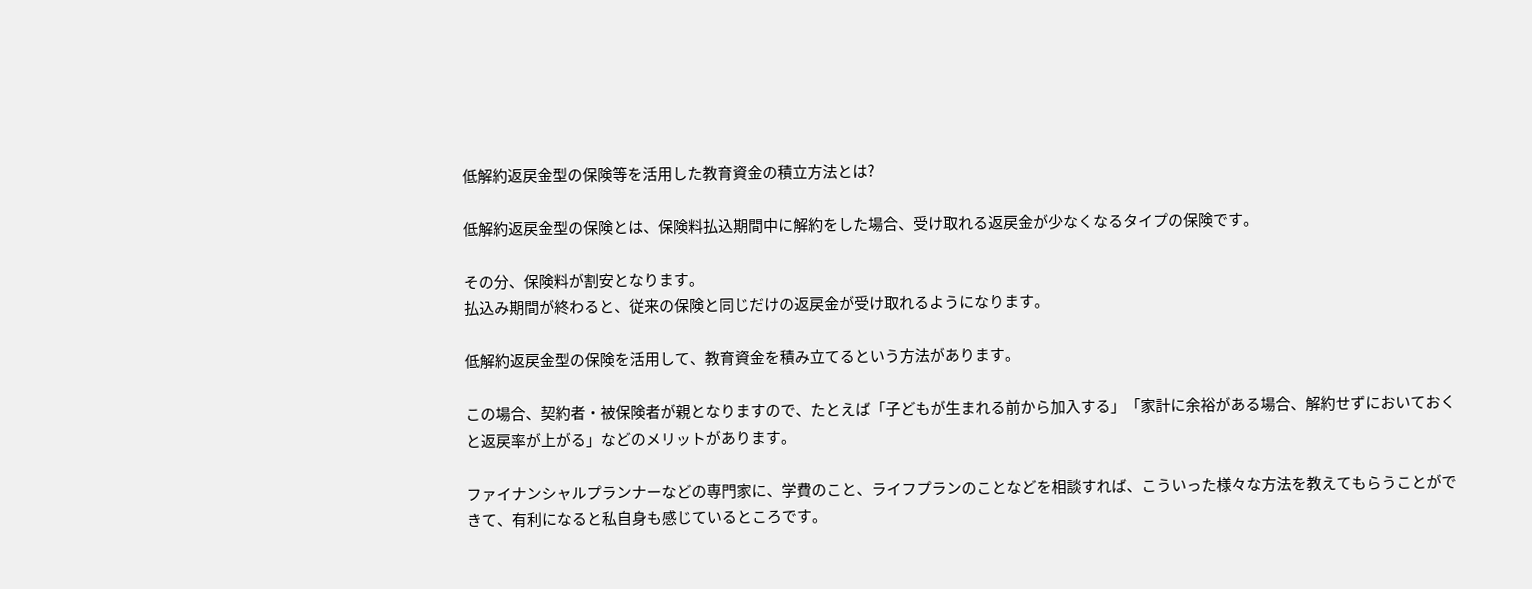低解約返戻金型の保険等を活用した教育資金の積立方法とは?

低解約返戻金型の保険とは、保険料払込期間中に解約をした場合、受け取れる返戻金が少なくなるタイプの保険です。

その分、保険料が割安となります。
払込み期間が終わると、従来の保険と同じだけの返戻金が受け取れるようになります。

低解約返戻金型の保険を活用して、教育資金を積み立てるという方法があります。

この場合、契約者・被保険者が親となりますので、たとえば「子どもが生まれる前から加入する」「家計に余裕がある場合、解約せずにおいておくと返戻率が上がる」などのメリットがあります。

ファイナンシャルプランナーなどの専門家に、学費のこと、ライフプランのことなどを相談すれば、こういった様々な方法を教えてもらうことができて、有利になると私自身も感じているところです。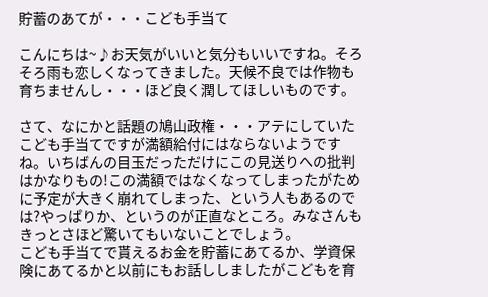貯蓄のあてが・・・こども手当て

こんにちは~♪お天気がいいと気分もいいですね。そろそろ雨も恋しくなってきました。天候不良では作物も育ちませんし・・・ほど良く潤してほしいものです。

さて、なにかと話題の鳩山政権・・・アテにしていたこども手当てですが満額給付にはならないようですね。いちばんの目玉だっただけにこの見送りへの批判はかなりもの!この満額ではなくなってしまったがために予定が大きく崩れてしまった、という人もあるのでは?やっぱりか、というのが正直なところ。みなさんもきっとさほど驚いてもいないことでしょう。
こども手当てで貰えるお金を貯蓄にあてるか、学資保険にあてるかと以前にもお話ししましたがこどもを育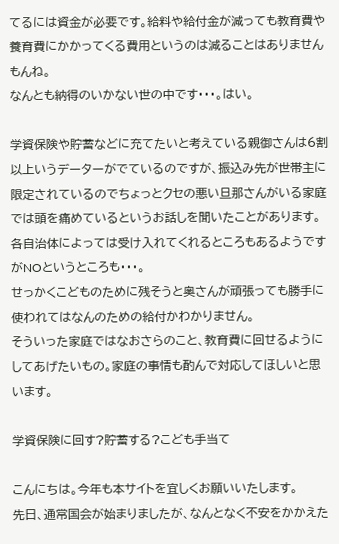てるには資金が必要です。給料や給付金が減っても教育費や養育費にかかってくる費用というのは減ることはありませんもんね。
なんとも納得のいかない世の中です・・・。はい。

学資保険や貯蓄などに充てたいと考えている親御さんは6割以上いうデーターがでているのですが、振込み先が世帯主に限定されているのでちょっとクセの悪い旦那さんがいる家庭では頭を痛めているというお話しを聞いたことがあります。
各自治体によっては受け入れてくれるところもあるようですがNOというところも・・・。
せっかくこどものために残そうと奥さんが頑張っても勝手に使われてはなんのための給付かわかりません。
そういった家庭ではなおさらのこと、教育費に回せるようにしてあげたいもの。家庭の事情も酌んで対応してほしいと思います。

学資保険に回す?貯蓄する?こども手当て

こんにちは。今年も本サイトを宜しくお願いいたします。
先日、通常国会が始まりましたが、なんとなく不安をかかえた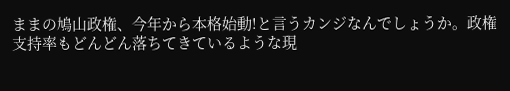ままの鳩山政権、今年から本格始動!と言うカンジなんでしょうか。政権支持率もどんどん落ちてきているような現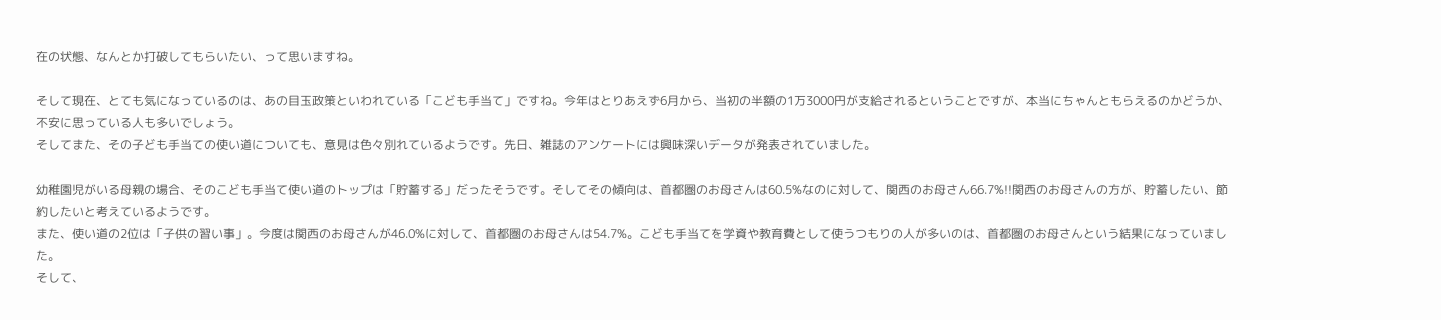在の状態、なんとか打破してもらいたい、って思いますね。

そして現在、とても気になっているのは、あの目玉政策といわれている「こども手当て」ですね。今年はとりあえず6月から、当初の半額の1万3000円が支給されるということですが、本当にちゃんともらえるのかどうか、不安に思っている人も多いでしょう。
そしてまた、その子ども手当ての使い道についても、意見は色々別れているようです。先日、雑誌のアンケートには興味深いデータが発表されていました。

幼稚園児がいる母親の場合、そのこども手当て使い道のトップは「貯蓄する」だったそうです。そしてその傾向は、首都圏のお母さんは60.5%なのに対して、関西のお母さん66.7%!!関西のお母さんの方が、貯蓄したい、節約したいと考えているようです。
また、使い道の2位は「子供の習い事」。今度は関西のお母さんが46.0%に対して、首都圏のお母さんは54.7%。こども手当てを学資や教育費として使うつもりの人が多いのは、首都圏のお母さんという結果になっていました。
そして、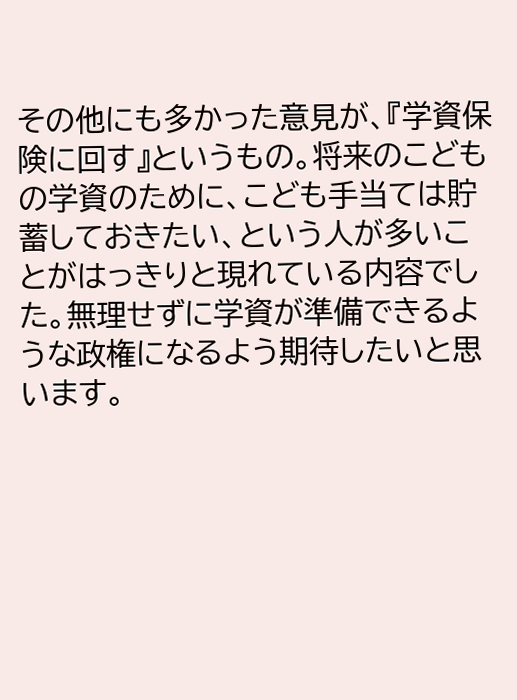その他にも多かった意見が、『学資保険に回す』というもの。将来のこどもの学資のために、こども手当ては貯蓄しておきたい、という人が多いことがはっきりと現れている内容でした。無理せずに学資が準備できるような政権になるよう期待したいと思います。